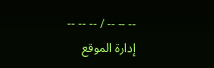-- -- -- / -- -- --
إدارة الموقع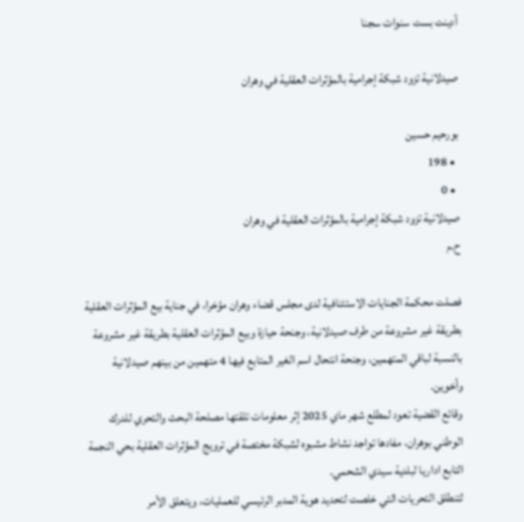أدينت بست سنوات سجنا

صيدلانية تزود شبكة إجرامية بالمؤثرات العقلية في وهران

بورحيم حسين
  • 198
  • 0
صيدلانية تزود شبكة إجرامية بالمؤثرات العقلية في وهران
ح.م

فصلت محكمة الجنايات الاستئنافية لدى مجلس قضاء وهران مؤخرا، في جناية بيع المؤثرات العقلية بطريقة غير مشروعة من طرف صيدلانية، وجنحة حيازة وبيع المؤثرات العقلية بطريقة غير مشروعة بالنسبة لباقي المتهمين، وجنحة انتحال اسم الغير المتابع فيها 4 متهمين من بينهم صيدلانية وأخوين.
وقائع القضية تعود لمطلع شهر ماي 2025 إثر معلومات تلقتها مصلحة البحث والتحري للدرك الوطني بوهران، مفادها تواجد نشاط مشبوه لشبكة مختصة في ترويج المؤثرات العقلية بحي النجمة التابع اداريا لبلدية سيدي الشحمي.
لتنطلق التحريات التي خلصت لتحديد هوية المدبر الرئيسي للعمليات، ويتعلق الأمر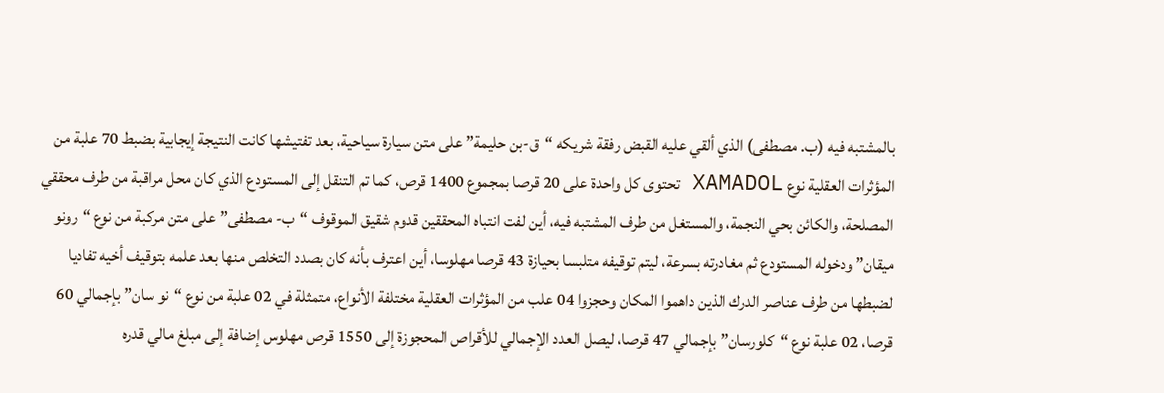بالمشتبه فيه (ب. مصطفى) الذي ألقي عليه القبض رفقة شريكه “ق-بن حليمة” على متن سيارة سياحية، بعد تفتيشها كانت النتيجة إيجابية بضبط 70 علبة من المؤثرات العقلية نوع XAMADOL تحتوى كل واحدة على 20 قرصا بمجموع 1400 قرص، كما تم التنقل إلى المستودع الذي كان محل مراقبة من طرف محققي المصلحة، والكائن بحي النجمة، والمستغل من طرف المشتبه فيه، أين لفت انتباه المحققين قدوم شقيق الموقوف “ب- مصطفى” على متن مركبة من نوع “رونو ميقان” ودخوله المستودع ثم مغادرته بسرعة، ليتم توقيفه متلبسا بحيازة 43 قرصا مهلوسا، أين اعترف بأنه كان بصدد التخلص منها بعد علمه بتوقيف أخيه تفاديا لضبطها من طرف عناصر الدرك الذين داهموا المكان وحجزوا 04 علب من المؤثرات العقلية مختلفة الأنواع، متمثلة في 02 علبة من نوع “نو سان” بإجمالي 60 قرصا، 02 علبة نوع “كلورسان” بإجمالي 47 قرصا، ليصل العدد الإجمالي للأقراص المحجوزة إلى 1550 قرص مهلوس إضافة إلى مبلغ مالي قدره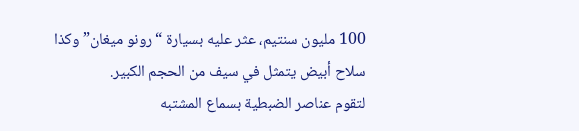100 مليون سنتيم، عثر عليه بسيارة “رونو ميغان” وكذا سلاح أبيض يتمثل في سيف من الحجم الكبير.
لتقوم عناصر الضبطية بسماع المشتبه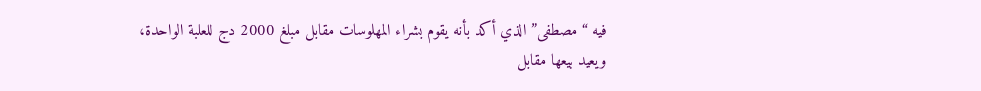فيه “مصطفى” الذي أكد بأنه يقوم بشراء المهلوسات مقابل مبلغ 2000 دج للعلبة الواحدة، ويعيد بيعها مقابل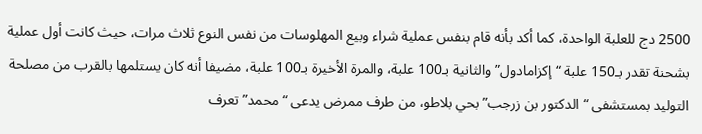2500 دج للعلبة الواحدة، كما أكد بأنه قام بنفس عملية شراء وبيع المهلوسات من نفس النوع ثلاث مرات، حيث كانت أول عملية بشحنة تقدر بـ150 علبة “إكزامادول” والثانية بـ100 علبة، والمرة الأخيرة بـ100 علبة، مضيفا أنه كان يستلمها بالقرب من مصلحة التوليد بمستشفى “الدكتور بن زرجب” بحي بلاطو، من طرف ممرض يدعى “محمد” تعرف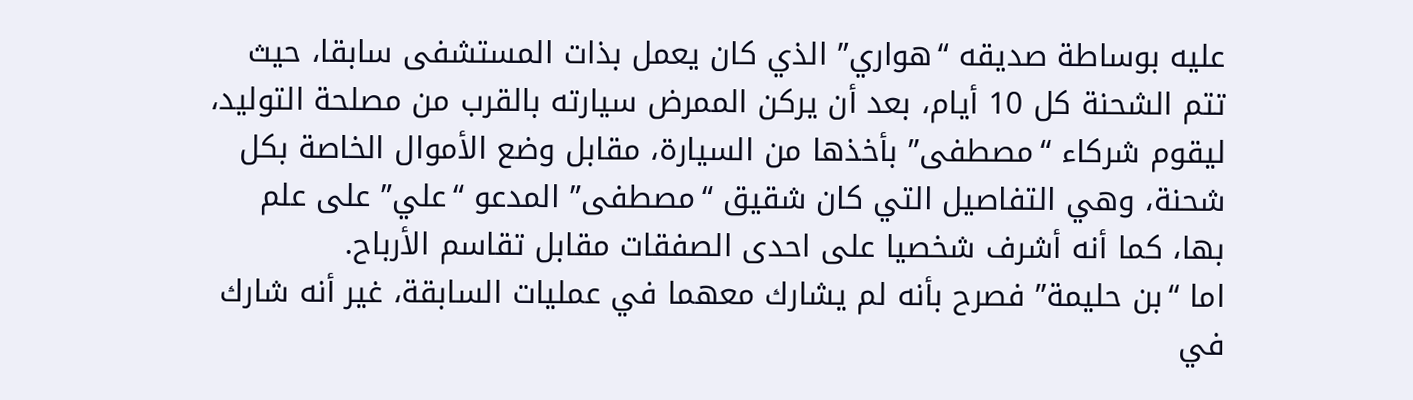عليه بوساطة صديقه “هواري” الذي كان يعمل بذات المستشفى سابقا، حيث تتم الشحنة كل 10 أيام، بعد أن يركن الممرض سيارته بالقرب من مصلحة التوليد، ليقوم شركاء “مصطفى” بأخذها من السيارة، مقابل وضع الأموال الخاصة بكل شحنة، وهي التفاصيل التي كان شقيق “مصطفى” المدعو “علي” على علم بها، كما أنه أشرف شخصيا على احدى الصفقات مقابل تقاسم الأرباح.
اما “بن حليمة” فصرح بأنه لم يشارك معهما في عمليات السابقة، غير أنه شارك في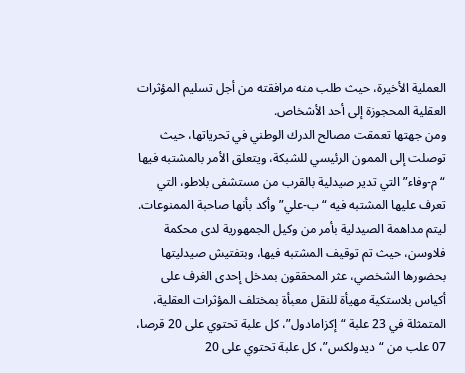العملية الأخيرة، حيث طلب منه مرافقته من أجل تسليم المؤثرات العقلية المحجوزة إلى أحد الأشخاص.
ومن جهتها تعمقت مصالح الدرك الوطني في تحرياتها، حيث توصلت إلى الممون الرئيسي للشبكة، ويتعلق الأمر بالمشتبه فيها “م-وفاء” التي تدير صيدلية بالقرب من مستشفى بلاطو، التي تعرف عليها المشتبه فيه “ب-علي” وأكد بأنها صاحبة الممنوعات.
ليتم مداهمة الصيدلية بأمر من وكيل الجمهورية لدى محكمة فلاوسن، حيث تم توقيف المشتبه فيها، وبتفتيش صيدليتها بحضورها الشخصي، عثر المحققون بمدخل إحدى الغرف على أكياس بلاستكية مهيأة للنقل معبأة بمختلف المؤثرات العقلية، المتمثلة في 23 علبة “إكزامادول”، كل علبة تحتوي على 20 قرصا، 07 علب من “ديدولكس”، كل علبة تحتوي على 20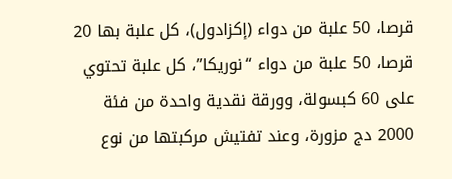قرصا، 50 علبة من دواء (إكزادول)، كل علبة بها 20 قرصا، 50 علبة من دواء “نوريكا”، كل علبة تحتوي على 60 كبسولة، وورقة نقدية واحدة من فئة 2000 دج مزورة، وعند تفتيش مركبتها من نوع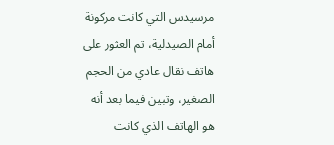مرسيدس التي كانت مركونة أمام الصيدلية، تم العثور على هاتف نقال عادي من الحجم الصغير، وتبين فيما بعد أنه هو الهاتف الذي كانت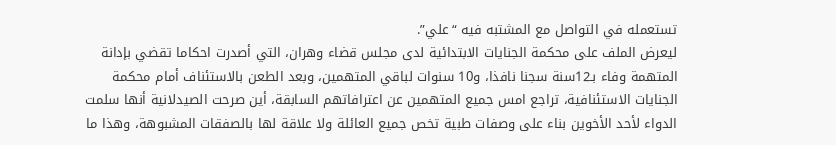تستعمله في التواصل مع المشتبه فيه “علي”.
ليعرض الملف على محكمة الجنايات الابتدائية لدى مجلس قضاء وهران، التي أصدرت احكاما تقضي بإدانة المتهمة وفاء بـ12سنة سجنا نافذا، و10 سنوات لباقي المتهمين، وبعد الطعن بالاستئناف أمام محكمة الجنايات الاستئنافية، تراجع امس جميع المتهمين عن اعترافاتهم السابقة، أين صرحت الصيدلانية أنها سلمت الدواء لأحد الأخوين بناء على وصفات طبية تخص جميع العائلة ولا علاقة لها بالصفقات المشبوهة، وهذا ما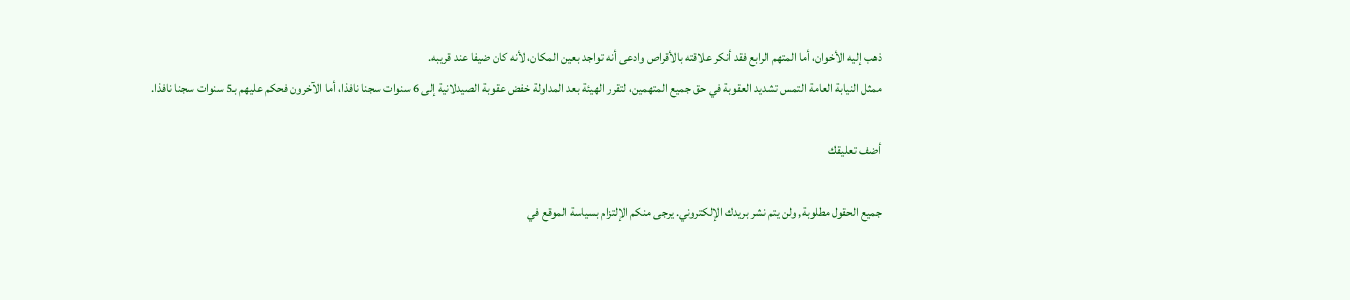ذهب إليه الأخوان، أما المتهم الرابع فقد أنكر علاقته بالأقراص وادعى أنه تواجد بعين المكان، لأنه كان ضيفا عند قريبه.
ممثل النيابة العامة التمس تشديد العقوبة في حق جميع المتهمين، لتقرر الهيئة بعد المداولة خفض عقوبة الصيدلانية إلى 6 سنوات سجنا نافذا، أما الآخرون فحكم عليهم بـ5 سنوات سجنا نافذا.

أضف تعليقك

جميع الحقول مطلوبة, ولن يتم نشر بريدك الإلكتروني. يرجى منكم الإلتزام بسياسة الموقع في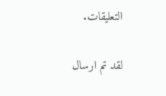التعليقات.

لقد تم ارسال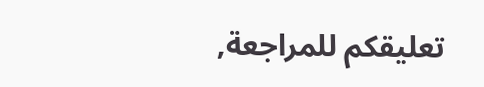تعليقكم للمراجعة,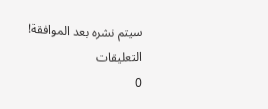سيتم نشره بعد الموافقة!
التعليقات
0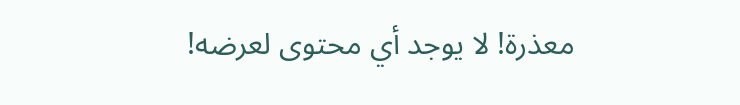معذرة! لا يوجد أي محتوى لعرضه!